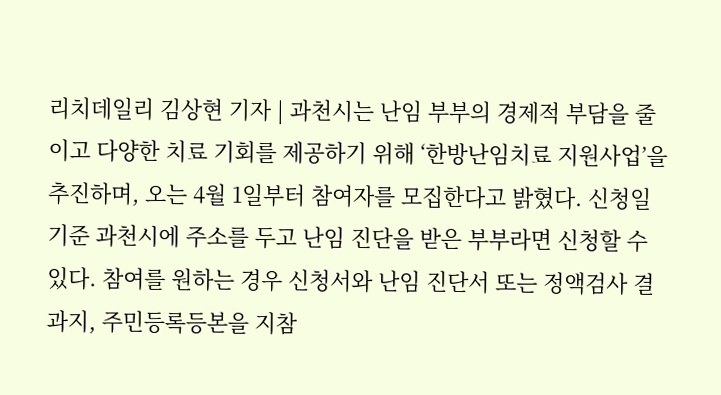리치데일리 김상현 기자 | 과천시는 난임 부부의 경제적 부담을 줄이고 다양한 치료 기회를 제공하기 위해 ‘한방난임치료 지원사업’을 추진하며, 오는 4월 1일부터 참여자를 모집한다고 밝혔다. 신청일 기준 과천시에 주소를 두고 난임 진단을 받은 부부라면 신청할 수 있다. 참여를 원하는 경우 신청서와 난임 진단서 또는 정액검사 결과지, 주민등록등본을 지참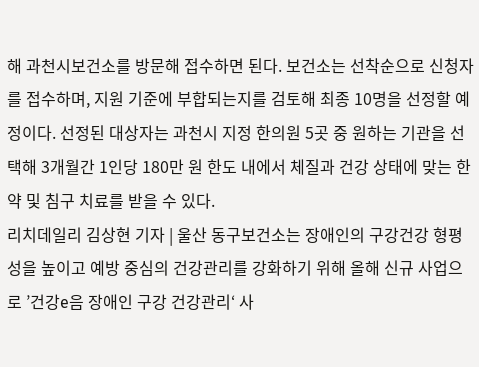해 과천시보건소를 방문해 접수하면 된다. 보건소는 선착순으로 신청자를 접수하며, 지원 기준에 부합되는지를 검토해 최종 10명을 선정할 예정이다. 선정된 대상자는 과천시 지정 한의원 5곳 중 원하는 기관을 선택해 3개월간 1인당 180만 원 한도 내에서 체질과 건강 상태에 맞는 한약 및 침구 치료를 받을 수 있다.
리치데일리 김상현 기자 | 울산 동구보건소는 장애인의 구강건강 형평성을 높이고 예방 중심의 건강관리를 강화하기 위해 올해 신규 사업으로 ’건강e음 장애인 구강 건강관리‘ 사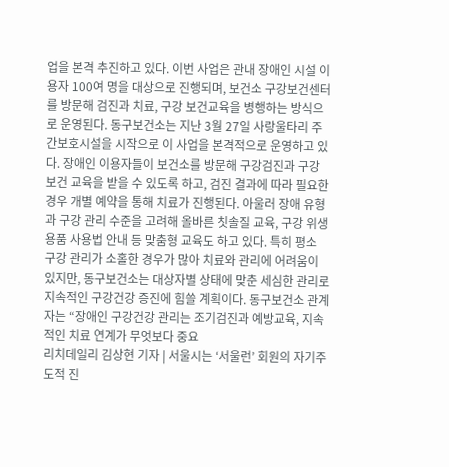업을 본격 추진하고 있다. 이번 사업은 관내 장애인 시설 이용자 100여 명을 대상으로 진행되며, 보건소 구강보건센터를 방문해 검진과 치료, 구강 보건교육을 병행하는 방식으로 운영된다. 동구보건소는 지난 3월 27일 사랑울타리 주간보호시설을 시작으로 이 사업을 본격적으로 운영하고 있다. 장애인 이용자들이 보건소를 방문해 구강검진과 구강 보건 교육을 받을 수 있도록 하고, 검진 결과에 따라 필요한 경우 개별 예약을 통해 치료가 진행된다. 아울러 장애 유형과 구강 관리 수준을 고려해 올바른 칫솔질 교육, 구강 위생용품 사용법 안내 등 맞춤형 교육도 하고 있다. 특히 평소 구강 관리가 소홀한 경우가 많아 치료와 관리에 어려움이 있지만, 동구보건소는 대상자별 상태에 맞춘 세심한 관리로 지속적인 구강건강 증진에 힘쓸 계획이다. 동구보건소 관계자는 “장애인 구강건강 관리는 조기검진과 예방교육, 지속적인 치료 연계가 무엇보다 중요
리치데일리 김상현 기자 | 서울시는 ‘서울런’ 회원의 자기주도적 진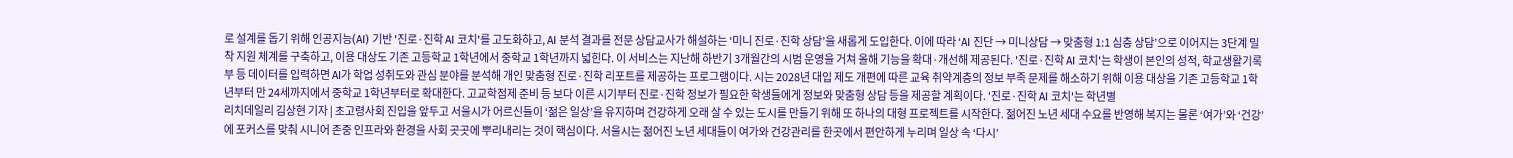로 설계를 돕기 위해 인공지능(AI) 기반 '진로·진학 AI 코치'를 고도화하고, AI 분석 결과를 전문 상담교사가 해설하는 ‘미니 진로·진학 상담’을 새롭게 도입한다. 이에 따라 ‘AI 진단 → 미니상담 → 맞춤형 1:1 심층 상담’으로 이어지는 3단계 밀착 지원 체계를 구축하고, 이용 대상도 기존 고등학교 1학년에서 중학교 1학년까지 넓힌다. 이 서비스는 지난해 하반기 3개월간의 시범 운영을 거쳐 올해 기능을 확대·개선해 제공된다. '진로·진학 AI 코치'는 학생이 본인의 성적, 학교생활기록부 등 데이터를 입력하면 AI가 학업 성취도와 관심 분야를 분석해 개인 맞춤형 진로·진학 리포트를 제공하는 프로그램이다. 시는 2028년 대입 제도 개편에 따른 교육 취약계층의 정보 부족 문제를 해소하기 위해 이용 대상을 기존 고등학교 1학년부터 만 24세까지에서 중학교 1학년부터로 확대한다. 고교학점제 준비 등 보다 이른 시기부터 진로·진학 정보가 필요한 학생들에게 정보와 맞춤형 상담 등을 제공할 계획이다. '진로·진학 AI 코치'는 학년별
리치데일리 김상현 기자 | 초고령사회 진입을 앞두고 서울시가 어르신들이 ‘젊은 일상’을 유지하며 건강하게 오래 살 수 있는 도시를 만들기 위해 또 하나의 대형 프로젝트를 시작한다. 젊어진 노년 세대 수요를 반영해 복지는 물론 ‘여가’와 ‘건강’에 포커스를 맞춰 시니어 존중 인프라와 환경을 사회 곳곳에 뿌리내리는 것이 핵심이다. 서울시는 젊어진 노년 세대들이 여가와 건강관리를 한곳에서 편안하게 누리며 일상 속 ‘다시’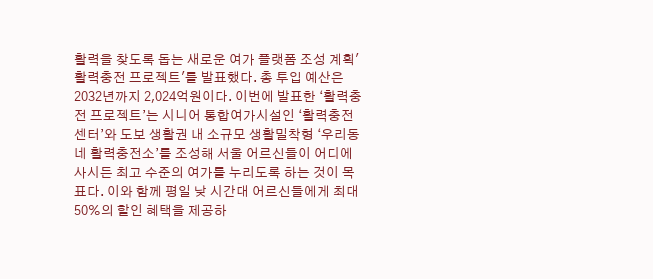활력을 찾도록 돕는 새로운 여가 플랫폼 조성 계획'활력충전 프로젝트'를 발표했다. 총 투입 예산은 2032년까지 2,024억원이다. 이번에 발표한 ‘활력충전 프로젝트’는 시니어 통합여가시설인 ‘활력충전 센터’와 도보 생활권 내 소규모 생활밀착형 ‘우리동네 활력충전소’를 조성해 서울 어르신들이 어디에 사시든 최고 수준의 여가를 누리도록 하는 것이 목표다. 이와 함께 평일 낮 시간대 어르신들에게 최대 50%의 할인 혜택을 제공하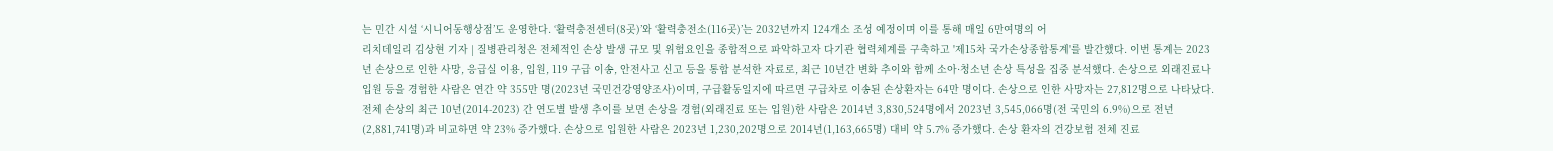는 민간 시설 ‘시니어동행상점’도 운영한다. ‘활력충전센터(8곳)’와 ‘활력충전소(116곳)’는 2032년까지 124개소 조성 예정이며 이를 통해 매일 6만여명의 어
리치데일리 김상현 기자 | 질병관리청은 전체적인 손상 발생 규모 및 위험요인을 종합적으로 파악하고자 다기관 협력체계를 구축하고 '제15차 국가손상종합통계'를 발간했다. 이번 통계는 2023년 손상으로 인한 사망, 응급실 이용, 입원, 119 구급 이송, 안전사고 신고 등을 통합 분석한 자료로, 최근 10년간 변화 추이와 함께 소아·청소년 손상 특성을 집중 분석했다. 손상으로 외래진료나 입원 등을 경험한 사람은 연간 약 355만 명(2023년 국민건강영양조사)이며, 구급활동일지에 따르면 구급차로 이송된 손상환자는 64만 명이다. 손상으로 인한 사망자는 27,812명으로 나타났다. 전체 손상의 최근 10년(2014-2023) 간 연도별 발생 추이를 보면 손상을 경험(외래진료 또는 입원)한 사람은 2014년 3,830,524명에서 2023년 3,545,066명(전 국민의 6.9%)으로 전년(2,881,741명)과 비교하면 약 23% 증가했다. 손상으로 입원한 사람은 2023년 1,230,202명으로 2014년(1,163,665명) 대비 약 5.7% 증가했다. 손상 환자의 건강보험 전체 진료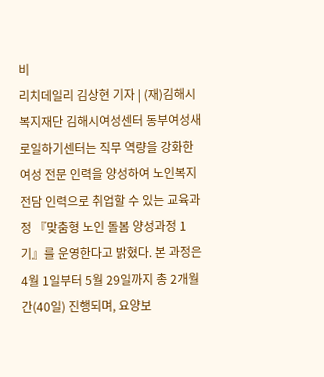비
리치데일리 김상현 기자 | (재)김해시복지재단 김해시여성센터 동부여성새로일하기센터는 직무 역량을 강화한 여성 전문 인력을 양성하여 노인복지 전담 인력으로 취업할 수 있는 교육과정 『맞춤형 노인 돌봄 양성과정 1기』를 운영한다고 밝혔다. 본 과정은 4월 1일부터 5월 29일까지 총 2개월간(40일) 진행되며, 요양보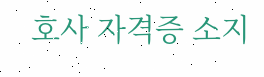호사 자격증 소지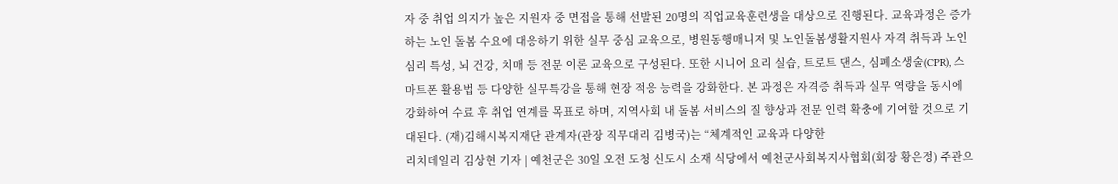자 중 취업 의지가 높은 지원자 중 면접을 통해 선발된 20명의 직업교육훈련생을 대상으로 진행된다. 교육과정은 증가하는 노인 돌봄 수요에 대응하기 위한 실무 중심 교육으로, 병원동행매니저 및 노인돌봄생활지원사 자격 취득과 노인심리 특성, 뇌 건강, 치매 등 전문 이론 교육으로 구성된다. 또한 시니어 요리 실습, 트로트 댄스, 심폐소생술(CPR), 스마트폰 활용법 등 다양한 실무특강을 통해 현장 적응 능력을 강화한다. 본 과정은 자격증 취득과 실무 역량을 동시에 강화하여 수료 후 취업 연계를 목표로 하며, 지역사회 내 돌봄 서비스의 질 향상과 전문 인력 확충에 기여할 것으로 기대된다. (재)김해시복지재단 관계자(관장 직무대리 김병국)는 “체계적인 교육과 다양한
리치데일리 김상현 기자 | 예천군은 30일 오전 도청 신도시 소재 식당에서 예천군사회복지사협회(회장 황은정) 주관으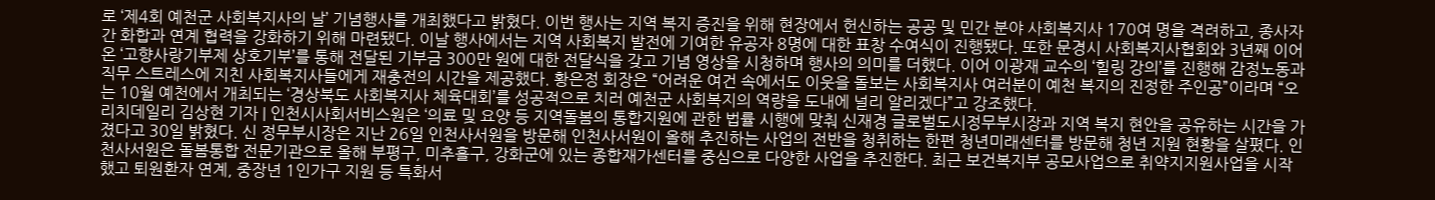로 ‘제4회 예천군 사회복지사의 날’ 기념행사를 개최했다고 밝혔다. 이번 행사는 지역 복지 증진을 위해 현장에서 헌신하는 공공 및 민간 분야 사회복지사 170여 명을 격려하고, 종사자 간 화합과 연계 협력을 강화하기 위해 마련됐다. 이날 행사에서는 지역 사회복지 발전에 기여한 유공자 8명에 대한 표창 수여식이 진행됐다. 또한 문경시 사회복지사협회와 3년째 이어온 ‘고향사랑기부제 상호기부’를 통해 전달된 기부금 300만 원에 대한 전달식을 갖고 기념 영상을 시청하며 행사의 의미를 더했다. 이어 이광재 교수의 ‘힐링 강의’를 진행해 감정노동과 직무 스트레스에 지친 사회복지사들에게 재충전의 시간을 제공했다. 황은정 회장은 “어려운 여건 속에서도 이웃을 돌보는 사회복지사 여러분이 예천 복지의 진정한 주인공”이라며 “오는 10월 예천에서 개최되는 ‘경상북도 사회복지사 체육대회’를 성공적으로 치러 예천군 사회복지의 역량을 도내에 널리 알리겠다”고 강조했다.
리치데일리 김상현 기자 | 인천시사회서비스원은 ‘의료 및 요양 등 지역돌봄의 통합지원에 관한 법률 시행에 맞춰 신재경 글로벌도시정무부시장과 지역 복지 현안을 공유하는 시간을 가졌다고 30일 밝혔다. 신 정무부시장은 지난 26일 인천사서원을 방문해 인천사서원이 올해 추진하는 사업의 전반을 청취하는 한편 청년미래센터를 방문해 청년 지원 현황을 살폈다. 인천사서원은 돌봄통합 전문기관으로 올해 부평구, 미추홀구, 강화군에 있는 종합재가센터를 중심으로 다양한 사업을 추진한다. 최근 보건복지부 공모사업으로 취약지지원사업을 시작했고 퇴원환자 연계, 중장년 1인가구 지원 등 특화서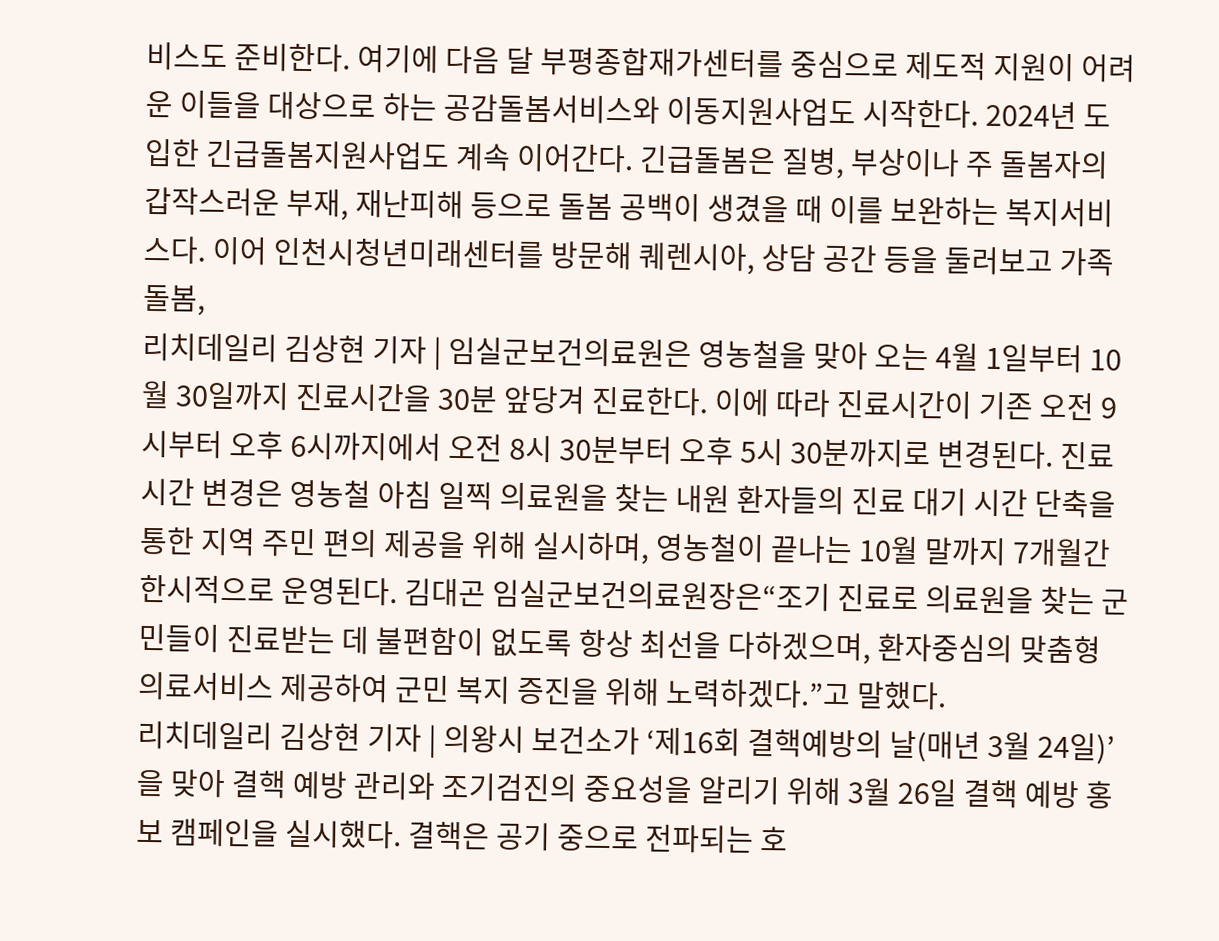비스도 준비한다. 여기에 다음 달 부평종합재가센터를 중심으로 제도적 지원이 어려운 이들을 대상으로 하는 공감돌봄서비스와 이동지원사업도 시작한다. 2024년 도입한 긴급돌봄지원사업도 계속 이어간다. 긴급돌봄은 질병, 부상이나 주 돌봄자의 갑작스러운 부재, 재난피해 등으로 돌봄 공백이 생겼을 때 이를 보완하는 복지서비스다. 이어 인천시청년미래센터를 방문해 퀘렌시아, 상담 공간 등을 둘러보고 가족돌봄,
리치데일리 김상현 기자 | 임실군보건의료원은 영농철을 맞아 오는 4월 1일부터 10월 30일까지 진료시간을 30분 앞당겨 진료한다. 이에 따라 진료시간이 기존 오전 9시부터 오후 6시까지에서 오전 8시 30분부터 오후 5시 30분까지로 변경된다. 진료시간 변경은 영농철 아침 일찍 의료원을 찾는 내원 환자들의 진료 대기 시간 단축을 통한 지역 주민 편의 제공을 위해 실시하며, 영농철이 끝나는 10월 말까지 7개월간 한시적으로 운영된다. 김대곤 임실군보건의료원장은“조기 진료로 의료원을 찾는 군민들이 진료받는 데 불편함이 없도록 항상 최선을 다하겠으며, 환자중심의 맞춤형 의료서비스 제공하여 군민 복지 증진을 위해 노력하겠다.”고 말했다.
리치데일리 김상현 기자 | 의왕시 보건소가 ‘제16회 결핵예방의 날(매년 3월 24일)’을 맞아 결핵 예방 관리와 조기검진의 중요성을 알리기 위해 3월 26일 결핵 예방 홍보 캠페인을 실시했다. 결핵은 공기 중으로 전파되는 호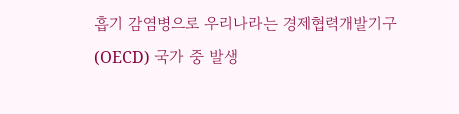흡기 감염병으로 우리나라는 경제협력개발기구(OECD) 국가 중 발생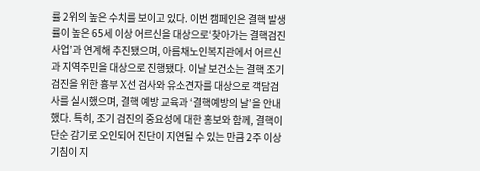률 2위의 높은 수치를 보이고 있다. 이번 캠페인은 결핵 발생률이 높은 65세 이상 어르신을 대상으로‘찾아가는 결핵검진 사업’과 연계해 추진됐으며, 아름채노인복지관에서 어르신과 지역주민을 대상으로 진행됐다. 이날 보건소는 결핵 조기 검진을 위한 흉부 X선 검사와 유소견자를 대상으로 객담검사를 실시했으며, 결핵 예방 교육과 ‘결핵예방의 날’을 안내했다. 특히, 조기 검진의 중요성에 대한 홍보와 함께, 결핵이 단순 감기로 오인되어 진단이 지연될 수 있는 만큼 2주 이상 기침이 지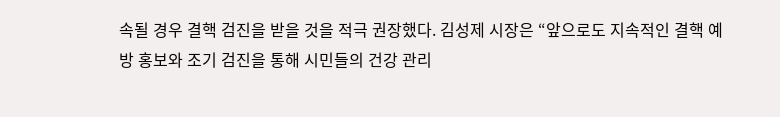속될 경우 결핵 검진을 받을 것을 적극 권장했다. 김성제 시장은 “앞으로도 지속적인 결핵 예방 홍보와 조기 검진을 통해 시민들의 건강 관리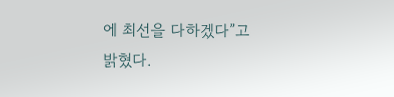에 최선을 다하겠다”고 밝혔다.